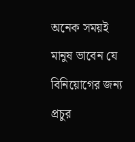অনেক সময়ই মানুষ ভাবেন যে বিনিয়োগের জন্য প্রচুর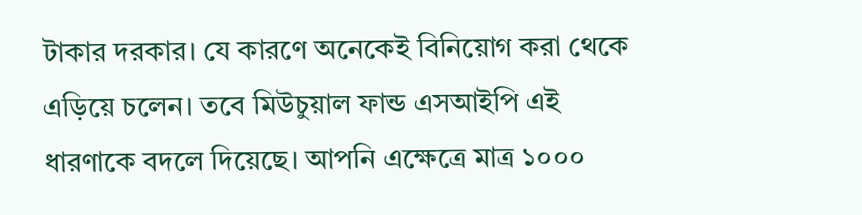টাকার দরকার। যে কারণে অনেকেই বিনিয়োগ করা থেকে এড়িয়ে চলেন। তবে মিউচুয়াল ফান্ড এসআইপি এই ধারণাকে বদলে দিয়েছে। আপনি এক্ষেত্রে মাত্র ১০০০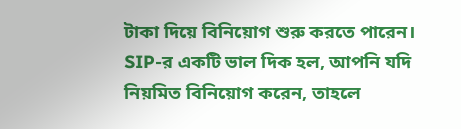টাকা দিয়ে বিনিয়োগ শুরু করতে পারেন। SIP-র একটি ভাল দিক হল, আপনি যদি নিয়মিত বিনিয়োগ করেন, তাহলে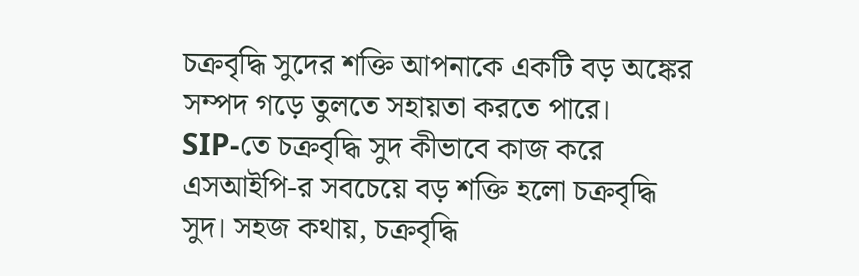চক্রবৃদ্ধি সুদের শক্তি আপনাকে একটি বড় অঙ্কের সম্পদ গড়ে তুলতে সহায়তা করতে পারে।
SIP-তে চক্রবৃদ্ধি সুদ কীভাবে কাজ করে
এসআইপি-র সবচেয়ে বড় শক্তি হলো চক্রবৃদ্ধি সুদ। সহজ কথায়, চক্রবৃদ্ধি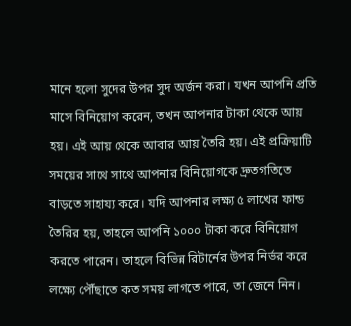মানে হলো সুদের উপর সুদ অর্জন করা। যখন আপনি প্রতি মাসে বিনিয়োগ করেন, তখন আপনার টাকা থেকে আয় হয়। এই আয় থেকে আবার আয় তৈরি হয়। এই প্রক্রিয়াটি সময়ের সাথে সাথে আপনার বিনিয়োগকে দ্রুতগতিতে বাড়তে সাহায্য করে। যদি আপনার লক্ষ্য ৫ লাখের ফান্ড তৈরির হয়, তাহলে আপনি ১০০০ টাকা করে বিনিয়োগ করতে পারেন। তাহলে বিভিন্ন রিটার্নের উপর নির্ভর করে লক্ষ্যে পৌঁছাতে কত সময় লাগতে পারে, তা জেনে নিন।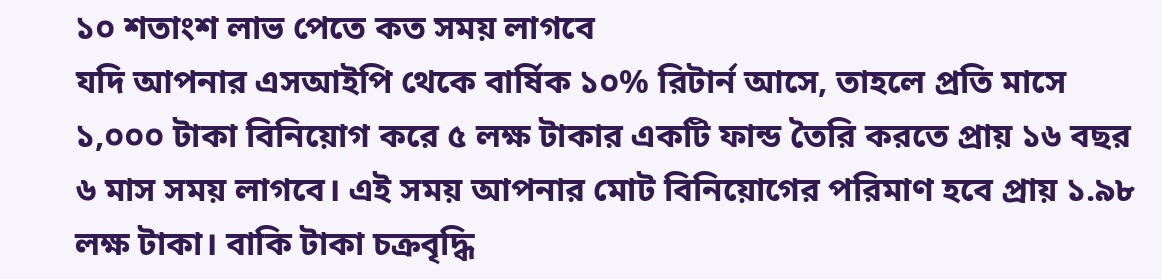১০ শতাংশ লাভ পেতে কত সময় লাগবে
যদি আপনার এসআইপি থেকে বার্ষিক ১০% রিটার্ন আসে, তাহলে প্রতি মাসে ১,০০০ টাকা বিনিয়োগ করে ৫ লক্ষ টাকার একটি ফান্ড তৈরি করতে প্রায় ১৬ বছর ৬ মাস সময় লাগবে। এই সময় আপনার মোট বিনিয়োগের পরিমাণ হবে প্রায় ১.৯৮ লক্ষ টাকা। বাকি টাকা চক্রবৃদ্ধি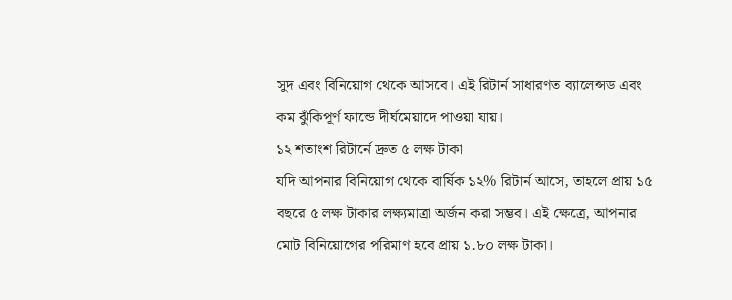সুদ এবং বিনিয়োগ থেকে আসবে। এই রিটার্ন সাধারণত ব্যালেন্সড এবং কম ঝুঁকিপূর্ণ ফান্ডে দীর্ঘমেয়াদে পাওয়া যায়।
১২ শতাংশ রিটার্নে দ্রুত ৫ লক্ষ টাকা
যদি আপনার বিনিয়োগ থেকে বার্ষিক ১২% রিটার্ন আসে, তাহলে প্রায় ১৫ বছরে ৫ লক্ষ টাকার লক্ষ্যমাত্রা অর্জন করা সম্ভব। এই ক্ষেত্রে, আপনার মোট বিনিয়োগের পরিমাণ হবে প্রায় ১.৮০ লক্ষ টাকা।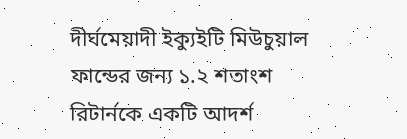দীর্ঘমেয়াদী ইক্যুইটি মিউচুয়াল ফান্ডের জন্য ১.২ শতাংশ রিটার্নকে একটি আদর্শ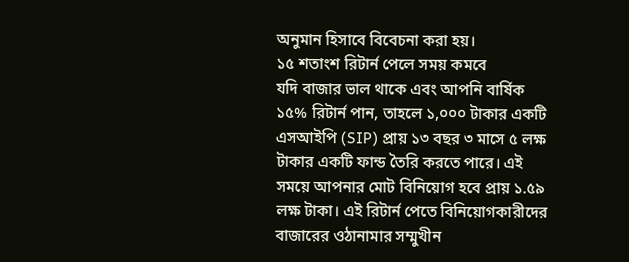অনুমান হিসাবে বিবেচনা করা হয়।
১৫ শতাংশ রিটার্ন পেলে সময় কমবে
যদি বাজার ভাল থাকে এবং আপনি বার্ষিক ১৫% রিটার্ন পান, তাহলে ১,০০০ টাকার একটি এসআইপি (SIP) প্রায় ১৩ বছর ৩ মাসে ৫ লক্ষ টাকার একটি ফান্ড তৈরি করতে পারে। এই সময়ে আপনার মোট বিনিয়োগ হবে প্রায় ১.৫৯ লক্ষ টাকা। এই রিটার্ন পেতে বিনিয়োগকারীদের বাজারের ওঠানামার সম্মুখীন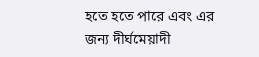হতে হতে পারে এবং এর জন্য দীর্ঘমেয়াদী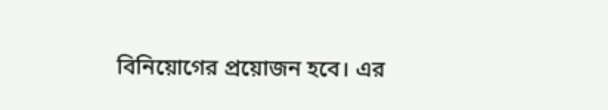বিনিয়োগের প্রয়োজন হবে। এর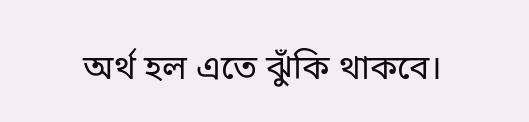অর্থ হল এতে ঝুঁকি থাকবে।